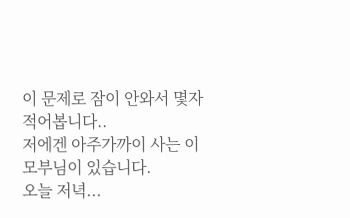이 문제로 잠이 안와서 몇자 적어봅니다..
저에겐 아주가까이 사는 이모부님이 있습니다.
오늘 저녁...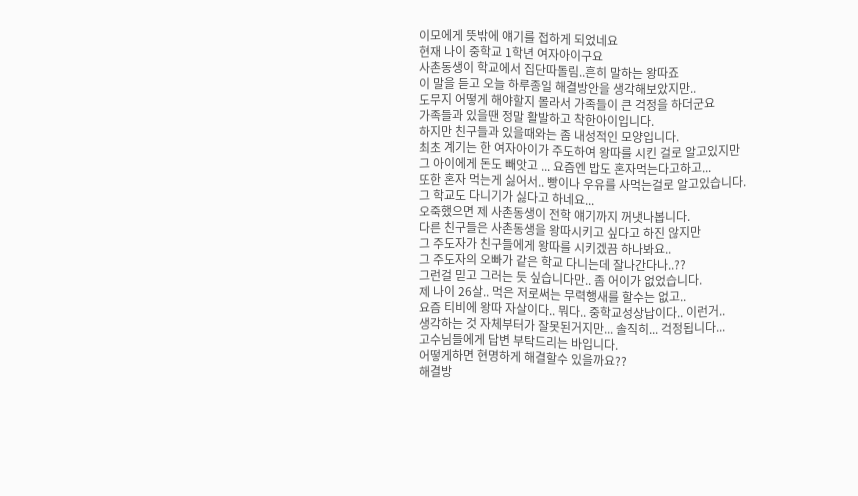이모에게 뜻밖에 얘기를 접하게 되었네요
현재 나이 중학교 1학년 여자아이구요
사촌동생이 학교에서 집단따돌림..흔히 말하는 왕따죠
이 말을 듣고 오늘 하루종일 해결방안을 생각해보았지만..
도무지 어떻게 해야할지 몰라서 가족들이 큰 걱정을 하더군요
가족들과 있을땐 정말 활발하고 착한아이입니다.
하지만 친구들과 있을때와는 좀 내성적인 모양입니다.
최초 계기는 한 여자아이가 주도하여 왕따를 시킨 걸로 알고있지만
그 아이에게 돈도 빼앗고 ... 요즘엔 밥도 혼자먹는다고하고...
또한 혼자 먹는게 싫어서.. 빵이나 우유를 사먹는걸로 알고있습니다.
그 학교도 다니기가 싫다고 하네요...
오죽했으면 제 사촌동생이 전학 얘기까지 꺼냇나봅니다.
다른 친구들은 사촌동생을 왕따시키고 싶다고 하진 않지만
그 주도자가 친구들에게 왕따를 시키겠끔 하나봐요..
그 주도자의 오빠가 같은 학교 다니는데 잘나간다나..??
그런걸 믿고 그러는 듯 싶습니다만.. 좀 어이가 없었습니다.
제 나이 26살.. 먹은 저로써는 무력행새를 할수는 없고..
요즘 티비에 왕따 자살이다.. 뭐다.. 중학교성상납이다.. 이런거..
생각하는 것 자체부터가 잘못된거지만... 솔직히... 걱정됩니다...
고수님들에게 답변 부탁드리는 바입니다.
어떻게하면 현명하게 해결할수 있을까요??
해결방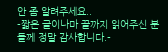안 좀 알려주세요..
-짧은 글이나마 끝까지 읽어주신 분들께 정말 감사합니다.-